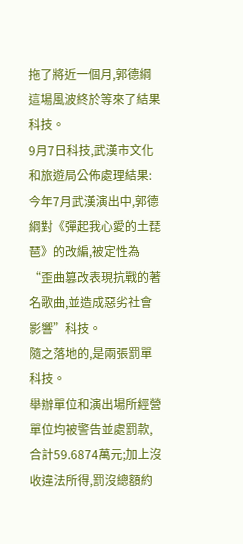拖了將近一個月,郭德綱這場風波終於等來了結果科技。
9月7日科技,武漢市文化和旅遊局公佈處理結果:
今年7月武漢演出中,郭德綱對《彈起我心愛的土琵琶》的改編,被定性為“歪曲篡改表現抗戰的著名歌曲,並造成惡劣社會影響”科技。
隨之落地的,是兩張罰單科技。
舉辦單位和演出場所經營單位均被警告並處罰款,合計59.6874萬元;加上沒收違法所得,罰沒總額約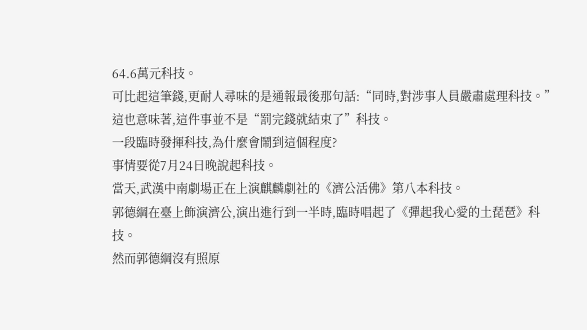64.6萬元科技。
可比起這筆錢,更耐人尋味的是通報最後那句話:“同時,對涉事人員嚴肅處理科技。”
這也意味著,這件事並不是“罰完錢就結束了”科技。
一段臨時發揮科技,為什麼會鬧到這個程度?
事情要從7月24日晚說起科技。
當天,武漢中南劇場正在上演麒麟劇社的《濟公活佛》第八本科技。
郭德綱在臺上飾演濟公,演出進行到一半時,臨時唱起了《彈起我心愛的土琵琶》科技。
然而郭德綱沒有照原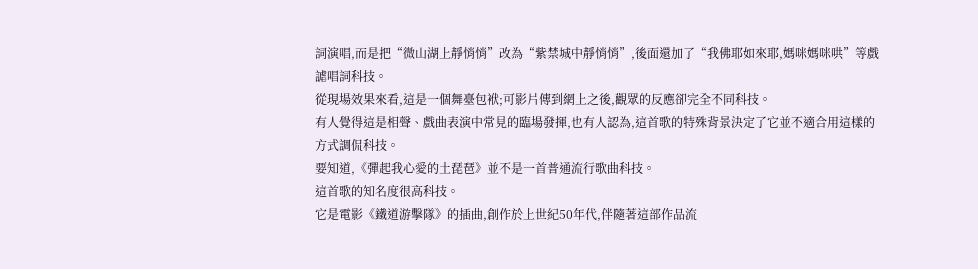詞演唱,而是把“微山湖上靜悄悄”改為“紫禁城中靜悄悄”,後面還加了“我佛耶如來耶,媽咪媽咪哄”等戲謔唱詞科技。
從現場效果來看,這是一個舞臺包袱;可影片傳到網上之後,觀眾的反應卻完全不同科技。
有人覺得這是相聲、戲曲表演中常見的臨場發揮,也有人認為,這首歌的特殊背景決定了它並不適合用這樣的方式調侃科技。
要知道,《彈起我心愛的土琵琶》並不是一首普通流行歌曲科技。
這首歌的知名度很高科技。
它是電影《鐵道游擊隊》的插曲,創作於上世紀50年代,伴隨著這部作品流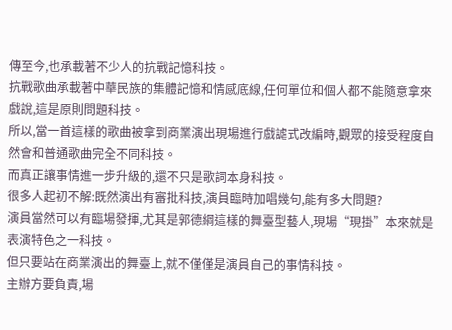傳至今,也承載著不少人的抗戰記憶科技。
抗戰歌曲承載著中華民族的集體記憶和情感底線,任何單位和個人都不能隨意拿來戲說,這是原則問題科技。
所以,當一首這樣的歌曲被拿到商業演出現場進行戲謔式改編時,觀眾的接受程度自然會和普通歌曲完全不同科技。
而真正讓事情進一步升級的,還不只是歌詞本身科技。
很多人起初不解:既然演出有審批科技,演員臨時加唱幾句,能有多大問題?
演員當然可以有臨場發揮,尤其是郭德綱這樣的舞臺型藝人,現場“現掛”本來就是表演特色之一科技。
但只要站在商業演出的舞臺上,就不僅僅是演員自己的事情科技。
主辦方要負責,場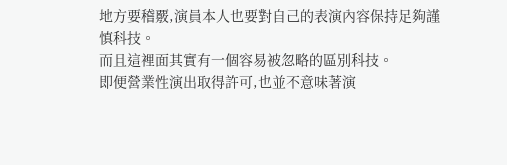地方要稽覈,演員本人也要對自己的表演內容保持足夠謹慎科技。
而且這裡面其實有一個容易被忽略的區別科技。
即便營業性演出取得許可,也並不意味著演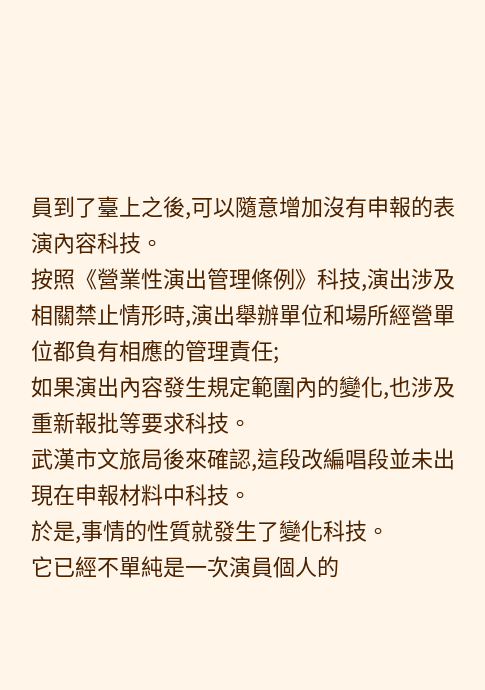員到了臺上之後,可以隨意增加沒有申報的表演內容科技。
按照《營業性演出管理條例》科技,演出涉及相關禁止情形時,演出舉辦單位和場所經營單位都負有相應的管理責任;
如果演出內容發生規定範圍內的變化,也涉及重新報批等要求科技。
武漢市文旅局後來確認,這段改編唱段並未出現在申報材料中科技。
於是,事情的性質就發生了變化科技。
它已經不單純是一次演員個人的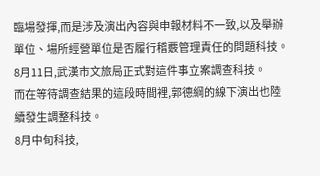臨場發揮,而是涉及演出內容與申報材料不一致,以及舉辦單位、場所經營單位是否履行稽覈管理責任的問題科技。
8月11日,武漢市文旅局正式對這件事立案調查科技。
而在等待調查結果的這段時間裡,郭德綱的線下演出也陸續發生調整科技。
8月中旬科技,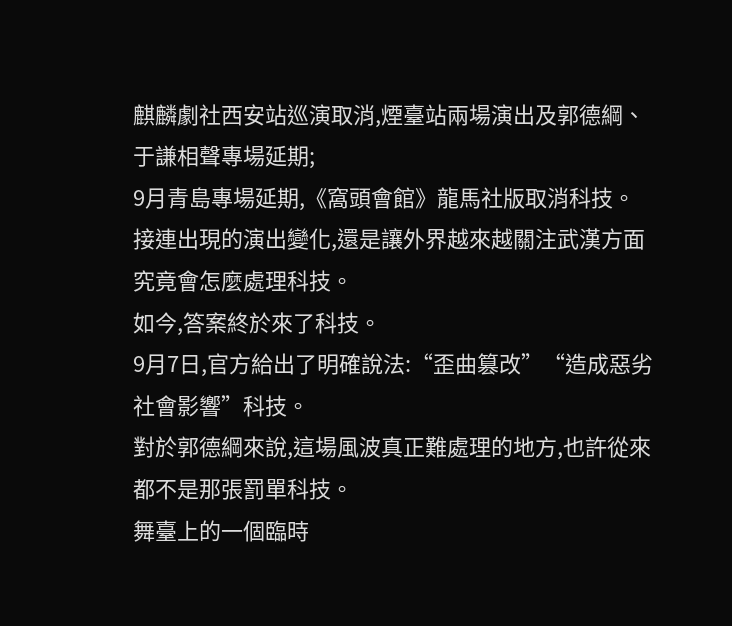麒麟劇社西安站巡演取消,煙臺站兩場演出及郭德綱、于謙相聲專場延期;
9月青島專場延期,《窩頭會館》龍馬社版取消科技。
接連出現的演出變化,還是讓外界越來越關注武漢方面究竟會怎麼處理科技。
如今,答案終於來了科技。
9月7日,官方給出了明確說法:“歪曲篡改”“造成惡劣社會影響”科技。
對於郭德綱來說,這場風波真正難處理的地方,也許從來都不是那張罰單科技。
舞臺上的一個臨時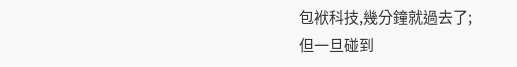包袱科技,幾分鐘就過去了;
但一旦碰到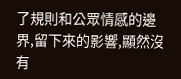了規則和公眾情感的邊界,留下來的影響,顯然沒有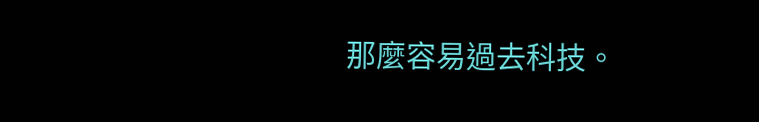那麼容易過去科技。